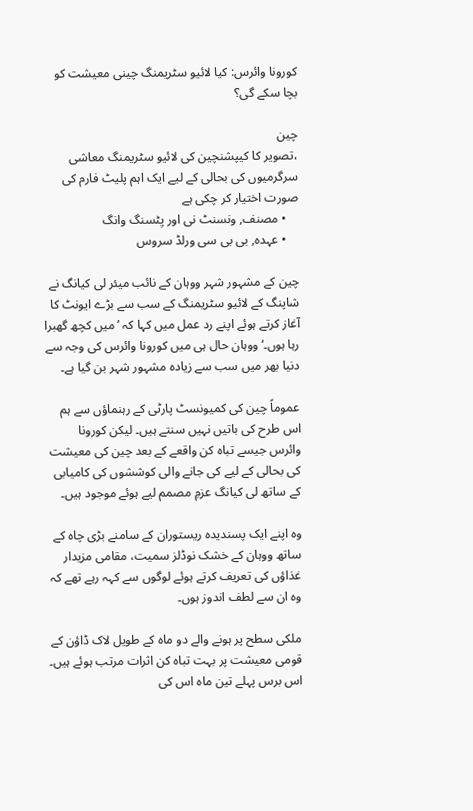کورونا وائرس: کیا لائیو سٹریمنگ چینی معیشت کو بچا سکے گی؟

چین
،تصویر کا کیپشنچین کی لائیو سٹریمنگ معاشی سرگرمیوں کی بحالی کے لیے ایک اہم پلیٹ فارم کی صورت اختیار کر چکی ہے
    • مصنف, ونسنٹ نی اور یِٹسنگ وانگ
    • عہدہ, بی بی سی ورلڈ سروس

چین کے مشہور شہر ووہان کے نائب میئر لی کیانگ نے شاپنگ کے لائیو سٹریمنگ کے سب سے بڑے ایونٹ کا آغاز کرتے ہوئے اپنے رد عمل میں کہا کہ ’میں کچھ گھبرا رہا ہوں۔‘ ووہان حال ہی میں کورونا وائرس کی وجہ سے دنیا بھر میں سب سے زیادہ مشہور شہر بن گیا ہے۔

عموماً چین کی کمیونسٹ پارٹی کے رہنماؤں سے ہم اس طرح کی باتیں نہیں سنتے ہیں۔ لیکن کورونا وائرس جیسے تباہ کن واقعے کے بعد چین کی معیشت کی بحالی کے لیے کی جانے والی کوششوں کی کامیابی کے ساتھ لی کیانگ عزمِ مصمم لیے ہوئے موجود ہیں۔

وہ اپنے ایک پسندیدہ ریستوران کے سامنے بڑی چاہ کے ساتھ ووہان کے خشک نوڈلز سمیت، مقامی مزیدار غذاؤں کی تعریف کرتے ہوئے لوگوں سے کہہ رہے تھے کہ وہ ان سے لطف اندوز ہوں۔

ملکی سطح پر ہونے والے دو ماہ کے طویل لاک ڈاؤن کے قومی معیشت پر بہت تباہ کن اثرات مرتب ہوئے ہیں۔ اس برس پہلے تین ماہ اس کی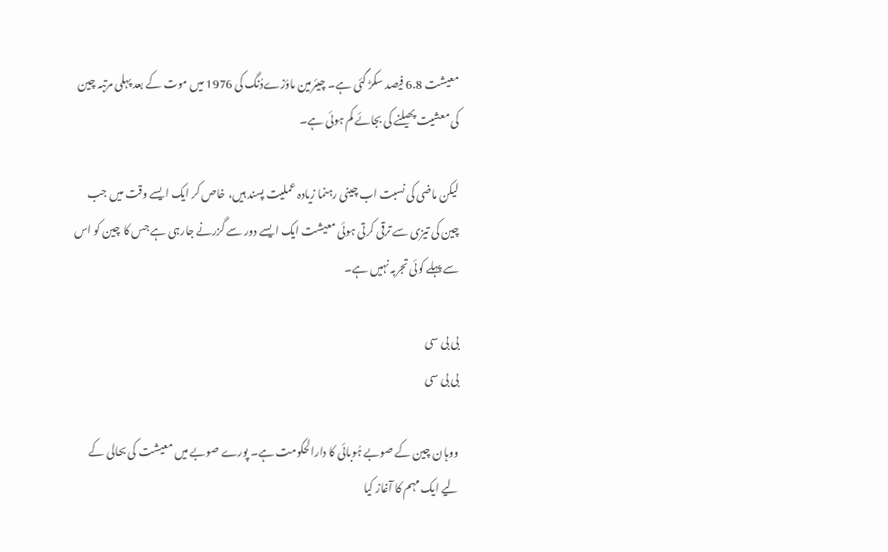معیشت 6.8 فیصد سکڑ گئی ہے۔ چیئرمین ماؤزےدُنگ کی 1976 میں موت کے بعد پہلی مرتبہ چین کی معشیت پھیلنے کی بجائے کم ہوئی ہے۔

لیکن ماضی کی نسبت اب چینی رہنما زیادہ عملیت پسند ہیں، خاص کر ایک ایسے وقت میں جب چین کی تیزی سے ترقی کرتی ہوئی معیشت ایک ایسے دور سے گزرنے جارہی ہے جس کا چین کو اس سے پہلے کوئی تجربہ نہیں ہے۔

بی بی سی
بی بی سی

ووہان چین کے صوبے ہُوبائی کا دارالحکومت ہے۔ پورے صوبے میں معیشت کی بحالی کے لیے ایک مہم کا آغاز کیا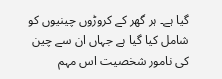گیا ہے۔ ہر گھر کے کروڑوں چینیوں کو شامل کیا گیا ہے جہاں ان سے چین کی نامور شخصیت اس مہم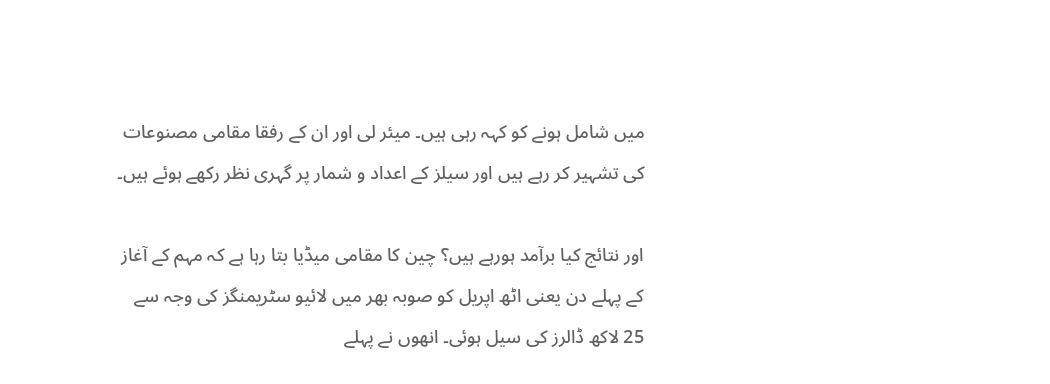میں شامل ہونے کو کہہ رہی ہیں۔ میئر لی اور ان کے رفقا مقامی مصنوعات کی تشہیر کر رہے ہیں اور سیلز کے اعداد و شمار پر گہری نظر رکھے ہوئے ہیں۔

اور نتائج کیا برآمد ہورہے ہیں؟ چین کا مقامی میڈیا بتا رہا ہے کہ مہم کے آغاز کے پہلے دن یعنی اٹھ اپریل کو صوبہ بھر میں لائیو سٹریمنگز کی وجہ سے 25 لاکھ ڈالرز کی سیل ہوئی۔ انھوں نے پہلے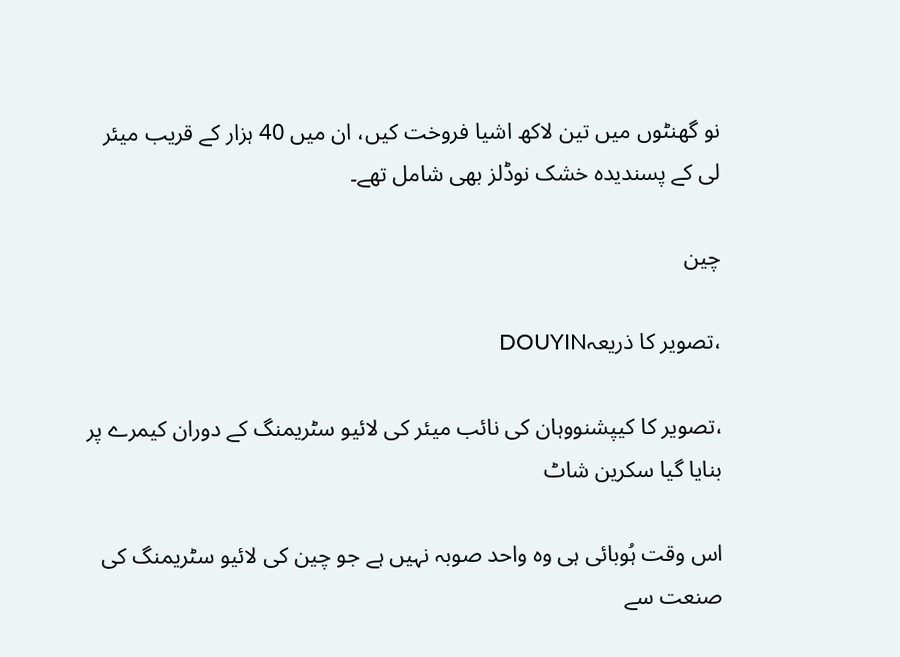نو گھنٹوں میں تین لاکھ اشیا فروخت کیں، ان میں 40 ہزار کے قریب میئر لی کے پسندیدہ خشک نوڈلز بھی شامل تھے۔

چین

،تصویر کا ذریعہDOUYIN

،تصویر کا کیپشنووہان کی نائب میئر کی لائیو سٹریمنگ کے دوران کیمرے پر بنایا گیا سکرین شاٹ

اس وقت ہُوبائی ہی وہ واحد صوبہ نہیں ہے جو چین کی لائیو سٹریمنگ کی صنعت سے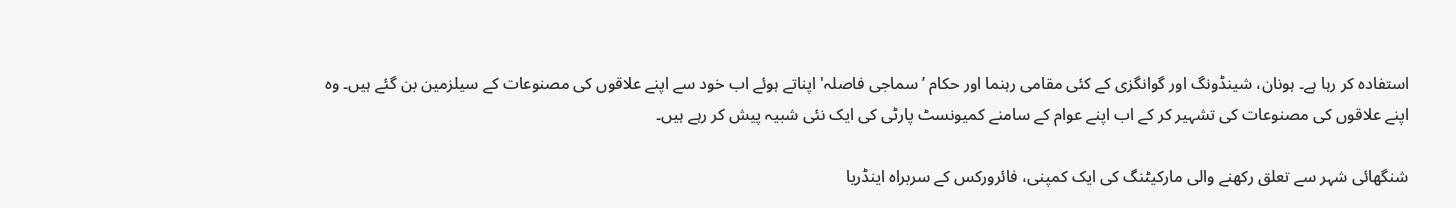استفادہ کر رہا ہے۔ ہونان، شینڈونگ اور گوانگزی کے کئی مقامی رہنما اور حکام ’سماجی فاصلہ' اپناتے ہوئے اب خود سے اپنے علاقوں کی مصنوعات کے سیلزمین بن گئے ہیں۔ وہ اپنے علاقوں کی مصنوعات کی تشہیر کر کے اب اپنے عوام کے سامنے کمیونسٹ پارٹی کی ایک نئی شبیہ پیش کر رہے ہیں۔

شنگھائی شہر سے تعلق رکھنے والی مارکیٹنگ کی ایک کمپنی، فائرورکس کے سربراہ اینڈریا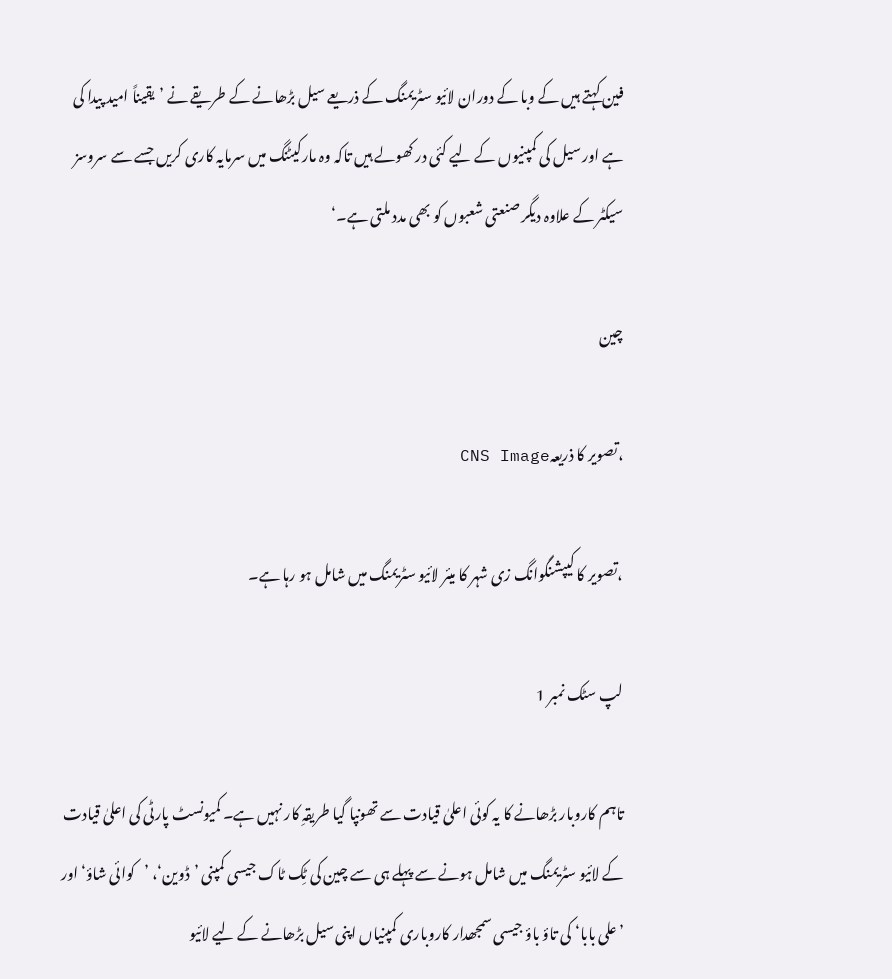فین کہتے ہیں کے وبا کے دوران لائیو سٹریمنگ کے ذریعے سیل بڑھانے کے طریقے نے ’یقیناً امید پیدا کی ہے اور سیل کی کمپنیوں کے لیے کئی در کھولے ہیں تاکہ وہ مارکیٹنگ میں سرمایہ کاری کریں جسے سے سروسز سیکٹر کے علاوہ دیگر صنعتی شعبوں کو بھی مدد ملتی ہے۔‘

چین

،تصویر کا ذریعہCNS Image

،تصویر کا کیپشنگوانگ زی شہر کا میئر لائیو سٹریمنگ میں شامل ہو رہا ہے۔

لپ سٹک نمبر 1

تاہم کاروبار بڑھانے کا یہ کوئی اعلیٰ قیادت سے تھونپا گیا طریقہِ کار نہیں ہے۔ کمیونسٹ پارٹی کی اعلیٰ قیادت کے لائیو سٹریمنگ میں شامل ہونے سے پہلے ہی سے چین کی ٹِک ٹاک جیسی کمپنی ’ڈوین‘، ’کوائی شاؤ‘ اور ’علی بابا‘ کی تاؤ باؤ جیسی سمجھدار کاروباری کمپنیاں اپنی سیل بڑھانے کے لیے لائیو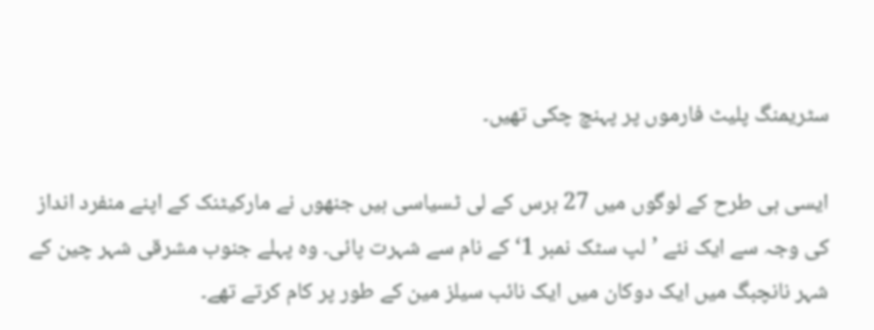سٹریمنگ پلیٹ فارموں پر پہنچ چکی تھیں۔

ایسی ہی طرح کے لوگوں میں 27 برس کے لی ٹسیاسی ہیں جنھوں نے مارکیٹنک کے اپنے منفرد انداز کی وجہ سے ایک نئے ’لپ سٹک نمبر 1‘ کے نام سے شہرت پائی۔ وہ پہلے جنوب مشرقی شہر چین کے شہر نانچبگ میں ایک دوکان میں ایک نائب سیلز مین کے طور پر کام کرتے تھے۔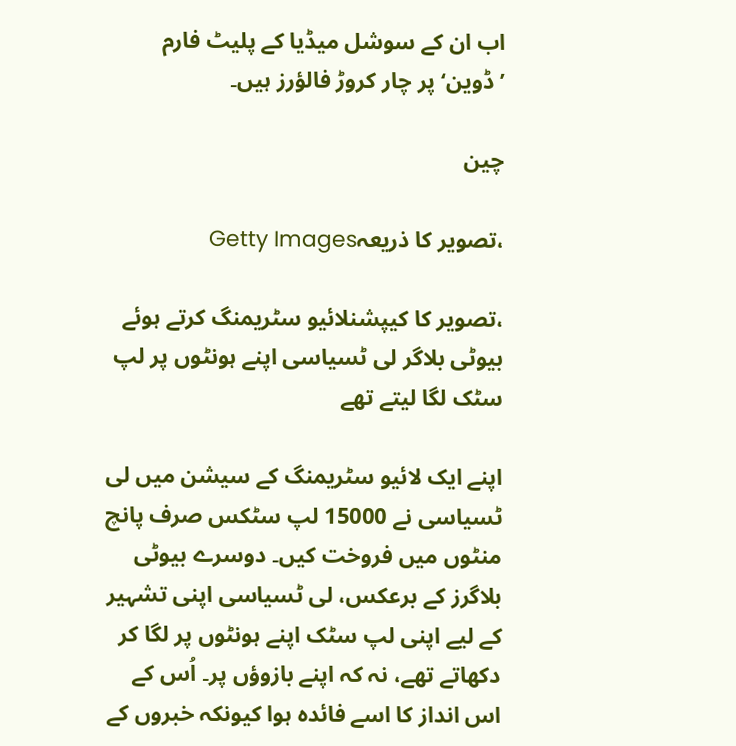اب ان کے سوشل میڈیا کے پلیٹ فارم ’ڈوین‘ پر چار کروڑ فالؤرز ہیں۔

چین

،تصویر کا ذریعہGetty Images

،تصویر کا کیپشنلائیو سٹریمنگ کرتے ہوئے بیوٹی بلاگر لی ٹسیاسی اپنے ہونٹوں پر لپ سٹک لگا لیتے تھے

اپنے ایک لائیو سٹریمنگ کے سیشن میں لی ٹسیاسی نے 15000 لپ سٹکس صرف پانچ منٹوں میں فروخت کیں۔ دوسرے بیوٹی بلاگرز کے برعکس، لی ٹسیاسی اپنی تشہیر کے لیے اپنی لپ سٹک اپنے ہونٹوں پر لگا کر دکھاتے تھے، نہ کہ اپنے بازوؤں پر۔ اُس کے اس انداز کا اسے فائدہ ہوا کیونکہ خبروں کے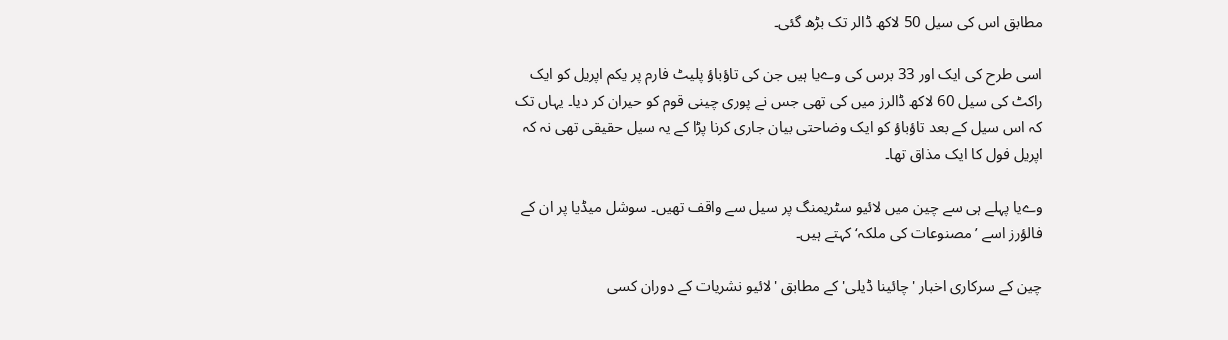مطابق اس کی سیل 50 لاکھ ڈالر تک بڑھ گئی۔

اسی طرح کی ایک اور 33 برس کی وےیا ہیں جن کی تاؤباؤ پلیٹ فارم پر یکم اپریل کو ایک راکٹ کی سیل 60 لاکھ ڈالرز میں کی تھی جس نے پوری چینی قوم کو حیران کر دیا۔ یہاں تک کہ اس سیل کے بعد تاؤباؤ کو ایک وضاحتی بیان جاری کرنا پڑا کے یہ سیل حقیقی تھی نہ کہ اپریل فول کا ایک مذاق تھا۔

وےیا پہلے ہی سے چین میں لائیو سٹریمنگ پر سیل سے واقف تھیں۔ سوشل میڈیا پر ان کے فالؤرز اسے ’مصنوعات کی ملکہ‘ کہتے ہیں۔

چین کے سرکاری اخبار 'چائینا ڈیلی' کے مطابق 'لائیو نشریات کے دوران کسی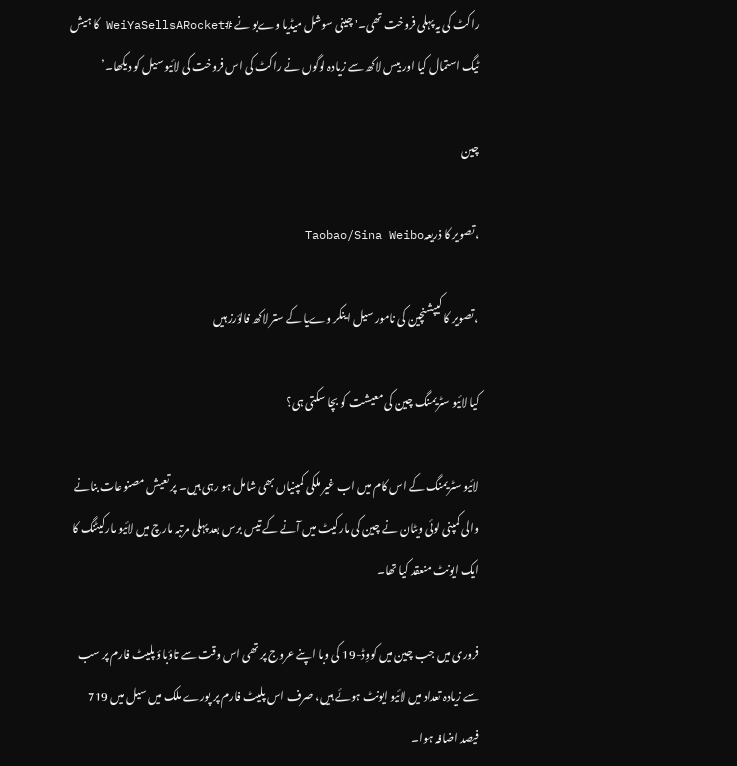راکٹ کی یہ پہلی فروخت تھی۔' چینی سوشل میڈیا وےبو نے #WeiYaSellsARocket کا ہیش ٹیگ استمال کیا اور بیس لاکھ سے زیادہ لوگوں نے راکٹ کی اس فروخت کی لائیو سیل کو دیکھا۔’

چین

،تصویر کا ذریعہTaobao/Sina Weibo

،تصویر کا کیپشنچین کی نامور سیل اینکر وےیا کے ستر لاکھ فالؤرز ہیں

کیا لائیو سٹریمنگ چین کی معیشت کو بچا سکتی ہی؟

لائیو سٹریمنگ کے اس کام میں اب غیر ملکی کمپنیاں بھی شامل ہو رہی ہیں۔ پر تعیش مصنوعات بنانے والی کمپنی لوئی ویٹان نے چین کی مارکیٹ میں آنے کے تیس برس بعد پہلی مرتبہ مارچ میں لائیو مارکیٹنگ کا ایک ایونٹ منعقد کیا تھا۔

فروری میں جب چین میں کووِڈ-19 کی وبا اپنے عروج پر تھی اس وقت سے تاؤباؤ پلیٹ فارم پر سب سے زیادہ تعداد میں لائیو ایونٹ ہوئے ہیں، صرف اس پلیٹ فارم پر پورے ملک میں سیل میں 719 فیصد اضافہ ہوا۔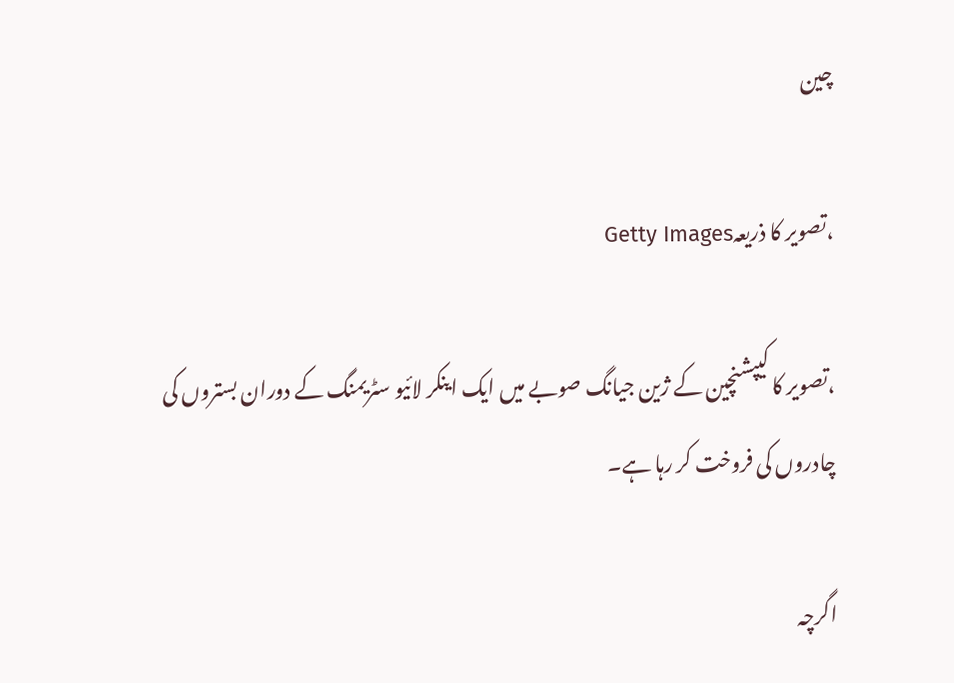چین

،تصویر کا ذریعہGetty Images

،تصویر کا کیپشنچین کے ژین جیانگ صوبے میں ایک اینکر لائیو سٹریمنگ کے دوران بستروں کی چادروں کی فروخت کر رہا ہے۔

اگرچہ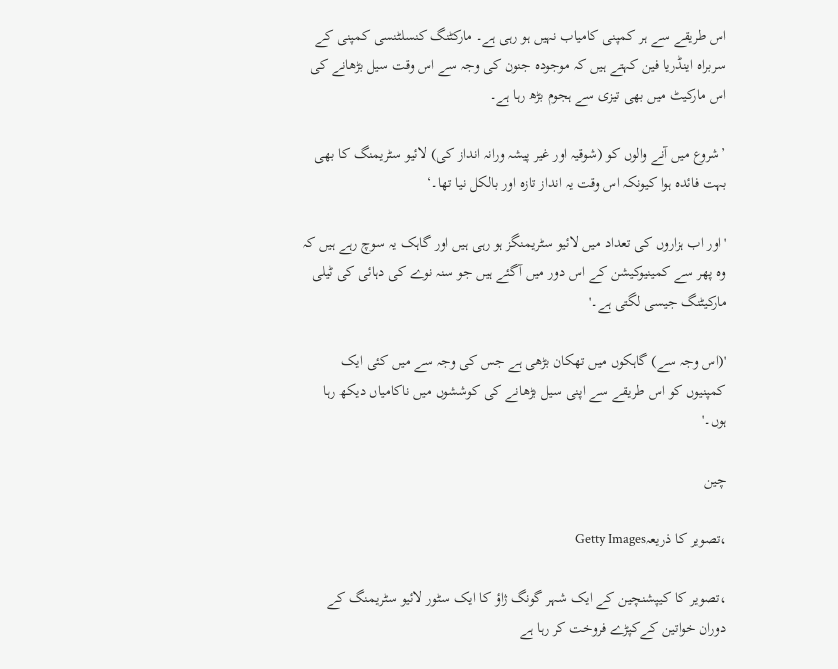اس طریقے سے ہر کمپنی کامیاب نہیں ہو رہی ہے۔ مارکٹنگ کنسلٹنسی کمپنی کے سربراہ اینڈریا فین کہتے ہیں کہ موجودہ جنون کی وجہ سے اس وقت سیل بڑھانے کی اس مارکیٹ میں بھی تیزی سے ہجوم بڑھ رہا ہے۔

’شروع میں آنے والوں کو (شوقیہ اور غیر پیشہ ورانہ انداز کی) لائیو سٹریمنگ کا بھی بہت فائدہ ہوا کیونکہ اس وقت یہ انداز تازہ اور بالکل نیا تھا۔‘

'اور اب ہزاروں کی تعداد میں لائیو سٹریمنگز ہو رہی ہیں اور گاہک یہ سوچ رہے ہیں کہ وہ پھر سے کمینیوکیشن کے اس دور میں آگئے ہیں جو سنہ نوے کی دہائی کی ٹیلی مارکیٹنگ جیسی لگتی ہے۔'

'(اس وجہ سے) گاہکوں میں تھکان بڑھی ہے جس کی وجہ سے میں کئی ایک کمپنیوں کو اس طریقے سے اپنی سیل بڑھانے کی کوششوں میں ناکامیاں دیکھ رہا ہوں۔'

چین

،تصویر کا ذریعہGetty Images

،تصویر کا کیپشنچین کے ایک شہر گونگ ژاؤ کا ایک سٹور لائیو سٹریمنگ کے دوران خواتین کےکپڑے فروخت کر رہا ہے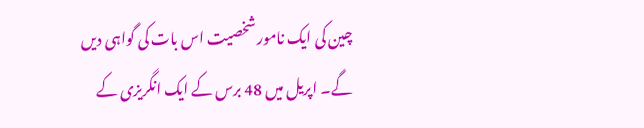چین کی ایک نامور شخصیت اس بات کی گواہی دیں گے۔ اپریل میں 48 برس کے ایک انگریزی کے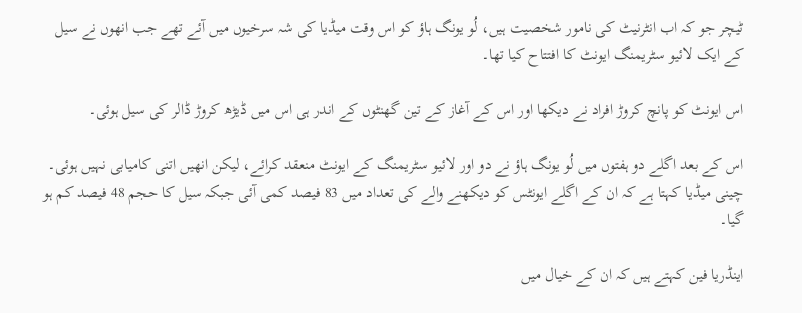ٹیچر جو کہ اب انٹرنیٹ کی نامور شخصیت ہیں، لُو یونگ ہاؤ کو اس وقت میڈیا کی شہ سرخیوں میں آئے تھے جب انھوں نے سیل کے ایک لائیو سٹریمنگ ایونٹ کا افتتاح کیا تھا۔

اس ایونٹ کو پانچ کروڑ افراد نے دیکھا اور اس کے آغاز کے تین گھنٹوں کے اندر ہی اس میں ڈیڑھ کروڑ ڈالر کی سیل ہوئی۔

اس کے بعد اگلے دو ہفتوں میں لُو یونگ ہاؤ نے دو اور لائیو سٹریمنگ کے ایونٹ منعقد کرائے، لیکن انھیں اتنی کامیابی نہیں ہوئی۔ چینی میڈیا کہتا ہے کہ ان کے اگلے ایونٹس کو دیکھنے والے کی تعداد میں 83 فیصد کمی آئی جبکہ سیل کا حجم 48 فیصد کم ہو گیا۔

اینڈریا فین کہتے ہیں کہ ان کے خیال میں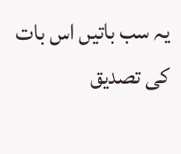یہ سب باتیں اس بات کی تصدیق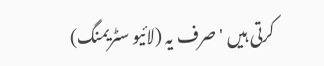کرتی ہیں 'صرف یہ (لائیو سٹریمنگ)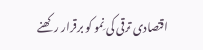اقتصادی ترقی کی نِمو کو برقرار رکھنے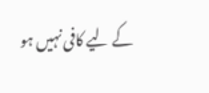کے لیے کافی نہیں ہو